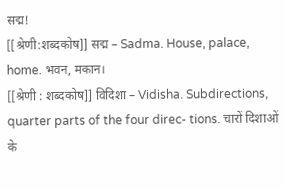सद्म!
[[श्रेणी:शब्दकोष]] सद्म – Sadma. House, palace, home. भवन, मकान।
[[श्रेणी : शब्दकोष]] विदिशा – Vidisha. Subdirections, quarter parts of the four direc- tions. चारों दिशाओं के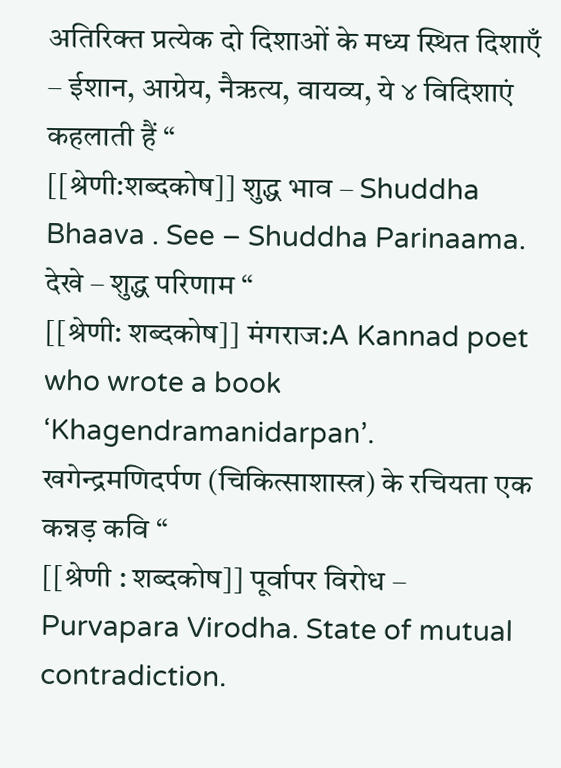अतिरिक्त प्रत्येक दो दिशाओं के मध्य स्थित दिशाएँ – ईशान, आग्रेय, नैऋत्य, वायव्य, ये ४ विदिशाएं कहलाती हैं “
[[श्रेणी:शब्दकोष]] शुद्ध भाव – Shuddha Bhaava . See – Shuddha Parinaama. देखे – शुद्ध परिणाम “
[[श्रेणी: शब्दकोष]] मंगराज:A Kannad poet who wrote a book ‘Khagendramanidarpan’. खगेन्द्रमणिदर्पण (चिकित्साशास्त्र) के रचियता एक कन्नड़ कवि “
[[श्रेणी : शब्दकोष]] पूर्वापर विरोध – Purvapara Virodha. State of mutual contradiction.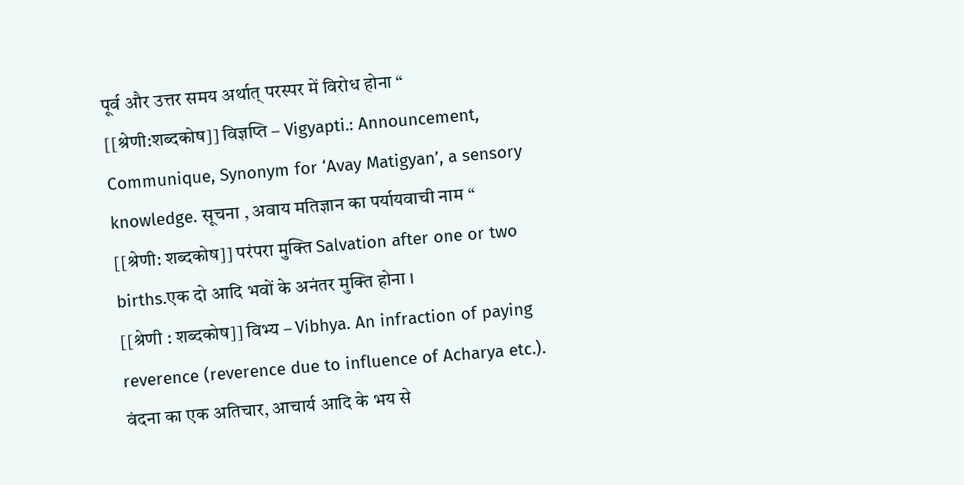पूर्व और उत्तर समय अर्थात् परस्पर में विरोध होना “
[[श्रेणी:शब्दकोष]] विज्ञप्ति – Vigyapti.: Announcement, Communique, Synonym for ‘Avay Matigyan’, a sensory knowledge. सूचना , अवाय मतिज्ञान का पर्यायवाची नाम “
[[श्रेणी: शब्दकोष]] परंपरा मुक्ति Salvation after one or two births.एक दो आदि भवों के अनंतर मुक्ति होना ।
[[श्रेणी : शब्दकोष]] विभ्य – Vibhya. An infraction of paying reverence (reverence due to influence of Acharya etc.). वंदना का एक अतिचार, आचार्य आदि के भय से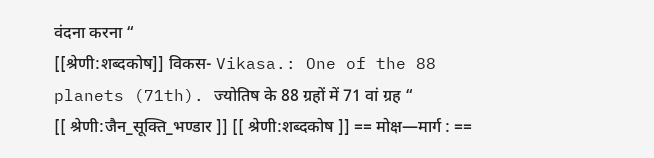वंदना करना “
[[श्रेणी:शब्दकोष]] विकस- Vikasa.: One of the 88 planets (71th). ज्योतिष के 88 ग्रहों में 71 वां ग्रह “
[[ श्रेणी:जैन_सूक्ति_भण्डार ]] [[ श्रेणी:शब्दकोष ]] == मोक्ष—मार्ग : ==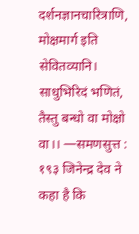दर्शनज्ञानचारित्राणि, मोक्षमार्ग इति सेवितव्यानि। साधुभिरिदं भणितं, तैस्तु बन्धो वा मोक्षो वा।। —समणसुत्त : १९३ जिनेन्द्र देव ने कहा है कि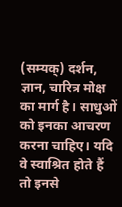(सम्यक्) दर्शन, ज्ञान, चारित्र मोक्ष का मार्ग है। साधुओं को इनका आचरण करना चाहिए। यदि वे स्वाश्रित होते हैं तो इनसे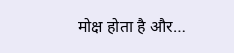मोक्ष होता है और…